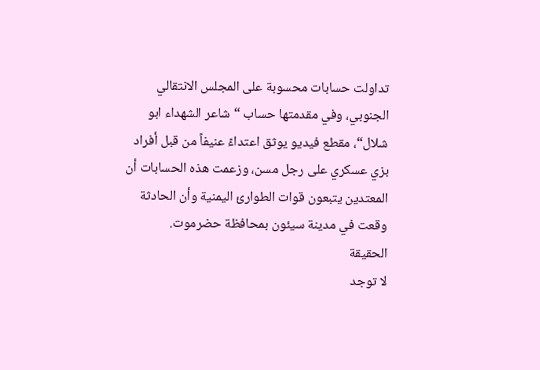تداولت حسابات محسوبة على المجلس الانتقالي الجنوبي، وفي مقدمتها حساب “شاعر الشهداء ابو شلال“، مقطع فيديو يوثق اعتداءً عنيفاً من قبل أفراد بزي عسكري على رجل مسن، وزعمت هذه الحسابات أن المعتدين يتبعون قوات الطوارئ اليمنية وأن الحادثة وقعت في مدينة سيئون بمحافظة حضرموت.
الحقيقة
لا توجد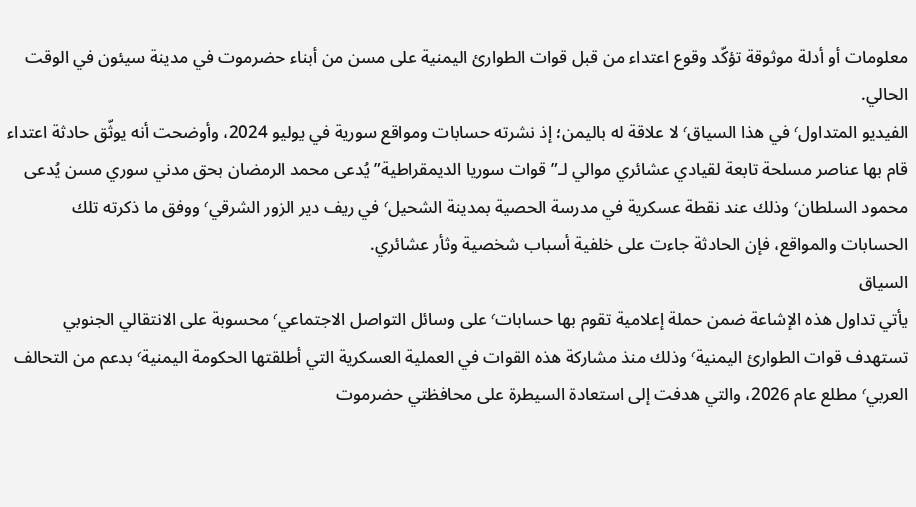معلومات أو أدلة موثوقة تؤكّد وقوع اعتداء من قبل قوات الطوارئ اليمنية على مسن من أبناء حضرموت في مدينة سيئون في الوقت الحالي.
الفيديو المتداول٬ في هذا السياق٬ لا علاقة له باليمن؛ إذ نشرته حسابات ومواقع سورية في يوليو 2024، وأوضحت أنه يوثّق حادثة اعتداء قام بها عناصر مسلحة تابعة لقيادي عشائري موالي لـ”قوات سوريا الديمقراطية” يُدعى محمد الرمضان بحق مدني سوري مسن يُدعى محمود السلطان٬ وذلك عند نقطة عسكرية في مدرسة الحصية بمدينة الشحيل٬ في ريف دير الزور الشرقي٬ ووفق ما ذكرته تلك الحسابات والمواقع، فإن الحادثة جاءت على خلفية أسباب شخصية وثأر عشائري.
السياق
يأتي تداول هذه الإشاعة ضمن حملة إعلامية تقوم بها حسابات٬ على وسائل التواصل الاجتماعي٬ محسوبة على الانتقالي الجنوبي تستهدف قوات الطوارئ اليمنية٬ وذلك منذ مشاركة هذه القوات في العملية العسكرية التي أطلقتها الحكومة اليمنية٬ بدعم من التحالف العربي٬ مطلع عام 2026، والتي هدفت إلى استعادة السيطرة على محافظتي حضرموت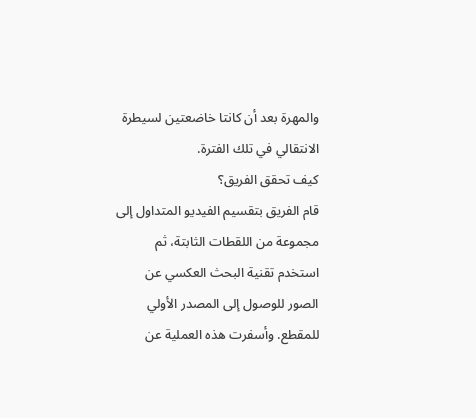والمهرة بعد أن كانتا خاضعتين لسيطرة الانتقالي في تلك الفترة.
كيف تحقق الفريق؟
قام الفريق بتقسيم الفيديو المتداول إلى مجموعة من اللقطات الثابتة، ثم استخدم تقنية البحث العكسي عن الصور للوصول إلى المصدر الأولي للمقطع. وأسفرت هذه العملية عن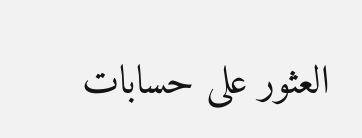العثور على حسابات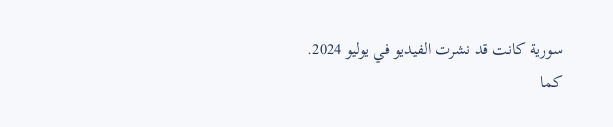سورية كانت قد نشرت الفيديو في يوليو 2024.
كما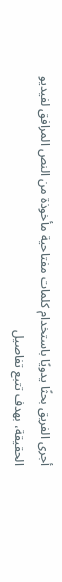أجرى الفريق بحثًا يدويًا باستخدام كلمات مفتاحية مأخوذة من النص المرافق لفيديو الحقيقة، بهدف تتبع تفاصيل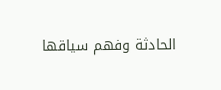الحادثة وفهم سياقها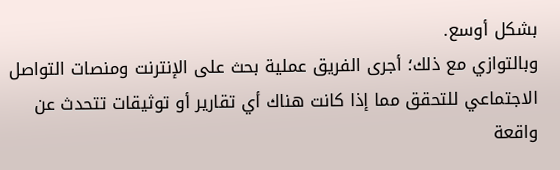بشكل أوسع.
وبالتوازي مع ذلك؛ أجرى الفريق عملية بحث على الإنترنت ومنصات التواصل الاجتماعي للتحقق مما إذا كانت هناك أي تقارير أو توثيقات تتحدث عن واقعة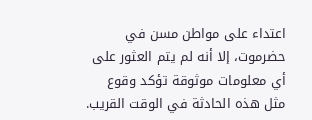اعتداء على مواطن مسن في حضرموت، إلا أنه لم يتم العثور على أي معلومات موثوقة تؤكد وقوع مثل هذه الحادثة في الوقت القريب.